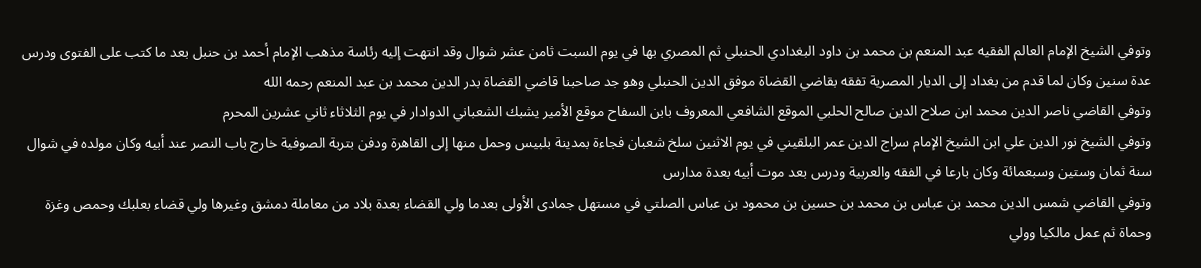وتوفي الشيخ الإمام العالم الفقيه عبد المنعم بن محمد بن داود البغدادي الحنبلي ثم المصري بها في يوم السبت ثامن عشر شوال وقد انتهت إليه رئاسة مذهب الإمام أحمد بن حنبل بعد ما كتب على الفتوى ودرس عدة سنين وكان لما قدم من بغداد إلى الديار المصرية تفقه بقاضي القضاة موفق الدين الحنبلي وهو جد صاحبنا قاضي القضاة بدر الدين محمد بن عبد المنعم رحمه الله
وتوفي القاضي ناصر الدين محمد ابن صلاح الدين صالح الحلبي الموقع الشافعي المعروف بابن السفاح موقع الأمير يشبك الشعباني الدوادار في يوم الثلاثاء ثاني عشرين المحرم
وتوفي الشيخ نور الدين علي ابن الشيخ الإمام سراج الدين عمر البلقيني في يوم الاثنين سلخ شعبان فجاءة بمدينة بلبيس وحمل منها إلى القاهرة ودفن بتربة الصوفية خارج باب النصر عند أبيه وكان مولده في شوال سنة ثمان وستين وسبعمائة وكان بارعا في الفقه والعربية ودرس بعد موت أبيه بعدة مدارس
وتوفي القاضي شمس الدين محمد بن عباس بن محمد بن حسين بن محمود بن عباس الصلتي في مستهل جمادى الأولى بعدما ولي القضاء بعدة بلاد من معاملة دمشق وغيرها ولي قضاء بعلبك وحمص وغزة وحماة ثم عمل مالكيا وولي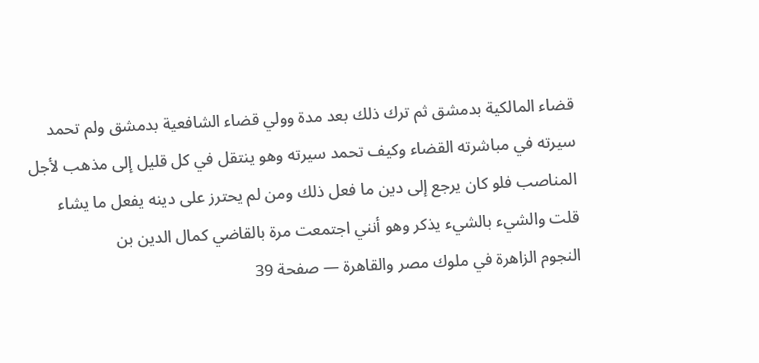قضاء المالكية بدمشق ثم ترك ذلك بعد مدة وولي قضاء الشافعية بدمشق ولم تحمد سيرته في مباشرته القضاء وكيف تحمد سيرته وهو ينتقل في كل قليل إلى مذهب لأجل المناصب فلو كان يرجع إلى دين ما فعل ذلك ومن لم يحترز على دينه يفعل ما يشاء
قلت والشيء بالشيء يذكر وهو أنني اجتمعت مرة بالقاضي كمال الدين بن
النجوم الزاهرة في ملوك مصر والقاهرة — صفحة 39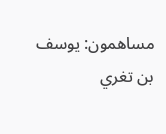مساهمون: يوسف بن تغري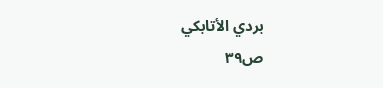بردي الأتابكي
ص٣٩